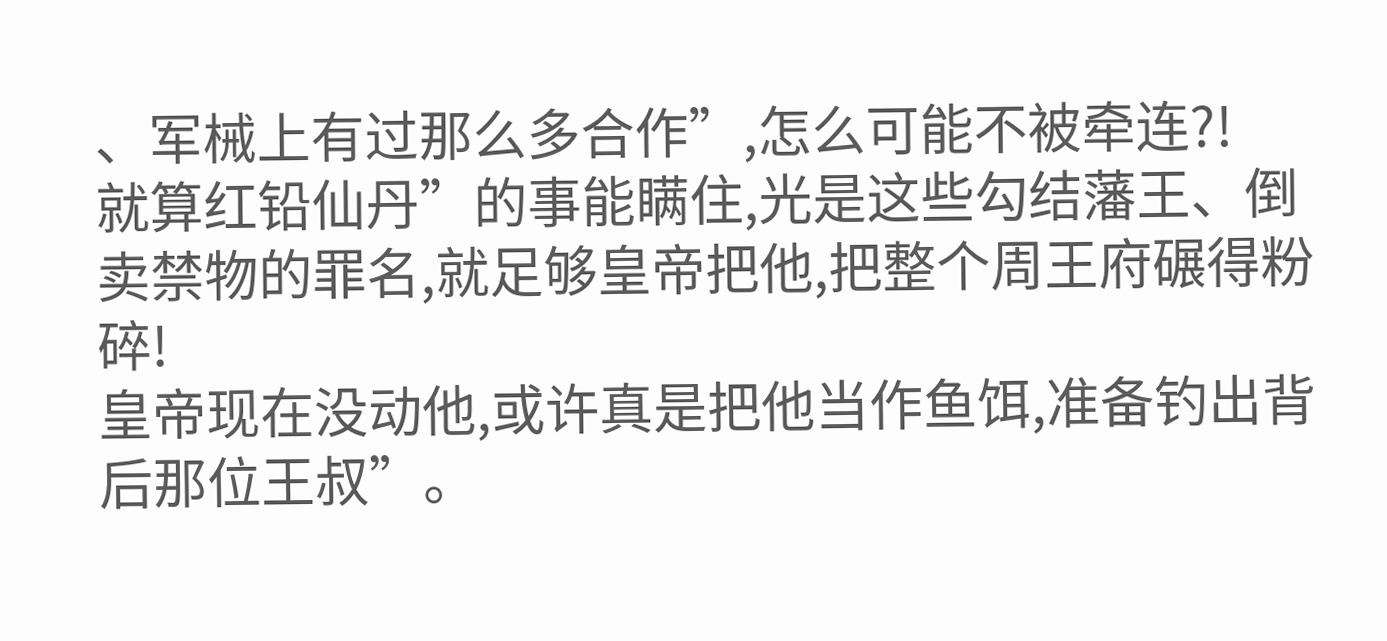、军械上有过那么多合作”,怎么可能不被牵连?!
就算红铅仙丹”的事能瞒住,光是这些勾结藩王、倒卖禁物的罪名,就足够皇帝把他,把整个周王府碾得粉碎!
皇帝现在没动他,或许真是把他当作鱼饵,准备钓出背后那位王叔”。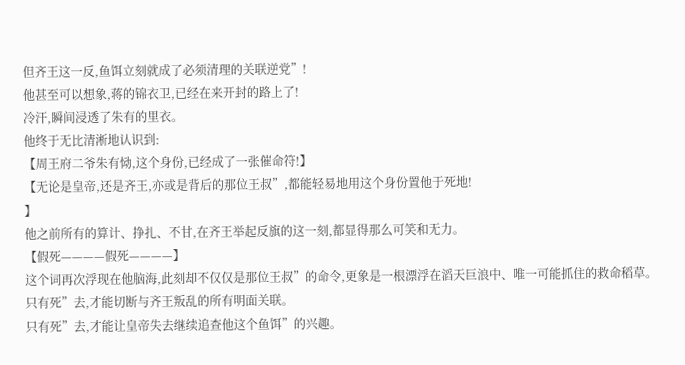但齐王这一反,鱼饵立刻就成了必须清理的关联逆党”!
他甚至可以想象,蒋的锦衣卫,已经在来开封的路上了!
冷汗,瞬间浸透了朱有的里衣。
他终于无比清淅地认识到:
【周王府二爷朱有恸,这个身份,已经成了一张催命符!】
【无论是皇帝,还是齐王,亦或是背后的那位王叔”,都能轻易地用这个身份置他于死地!
】
他之前所有的算计、挣扎、不甘,在齐王举起反旗的这一刻,都显得那么可笑和无力。
【假死————假死————】
这个词再次浮现在他脑海,此刻却不仅仅是那位王叔”的命令,更象是一根漂浮在滔天巨浪中、唯一可能抓住的救命稻草。
只有死”去,才能切断与齐王叛乱的所有明面关联。
只有死”去,才能让皇帝失去继续追查他这个鱼饵”的兴趣。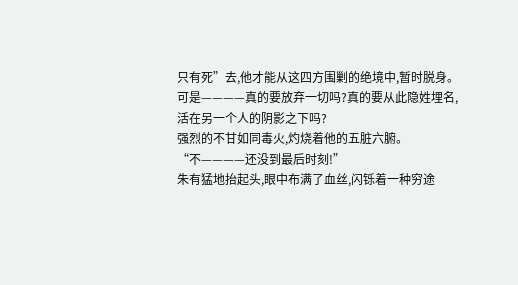只有死”去,他才能从这四方围剿的绝境中,暂时脱身。
可是————真的要放弃一切吗?真的要从此隐姓埋名,活在另一个人的阴影之下吗?
强烈的不甘如同毒火,灼烧着他的五脏六腑。
“不————还没到最后时刻!”
朱有猛地抬起头,眼中布满了血丝,闪铄着一种穷途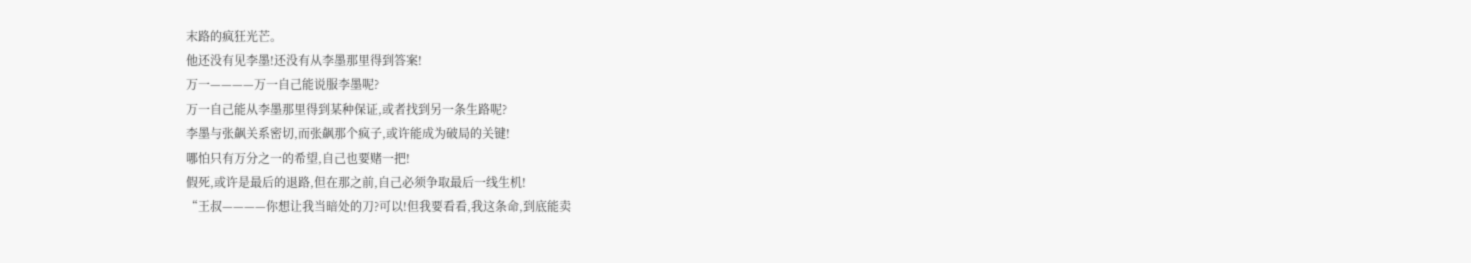末路的疯狂光芒。
他还没有见李墨!还没有从李墨那里得到答案!
万一————万一自己能说服李墨呢?
万一自己能从李墨那里得到某种保证,或者找到另一条生路呢?
李墨与张飙关系密切,而张飙那个疯子,或许能成为破局的关键!
哪怕只有万分之一的希望,自己也要赌一把!
假死,或许是最后的退路,但在那之前,自己必须争取最后一线生机!
“王叔————你想让我当暗处的刀?可以!但我要看看,我这条命,到底能卖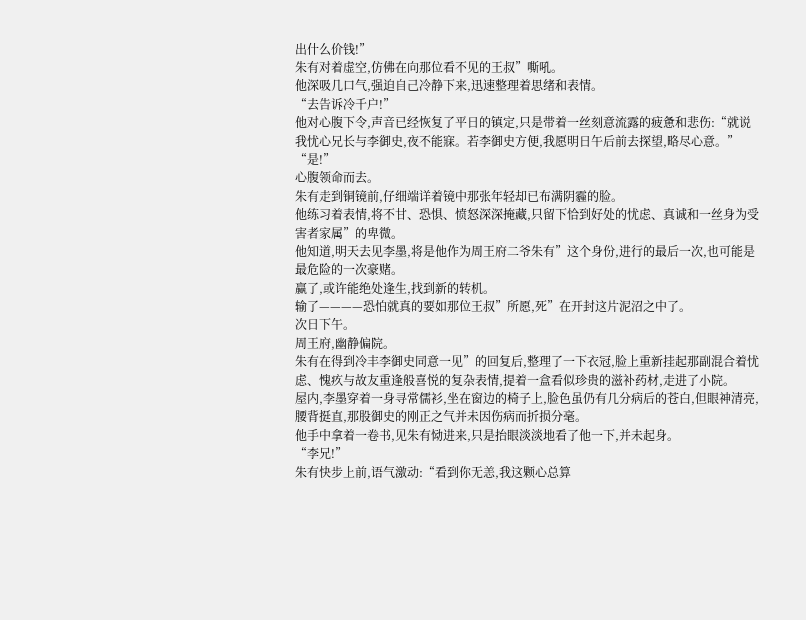出什么价钱!”
朱有对着虚空,仿佛在向那位看不见的王叔”嘶吼。
他深吸几口气,强迫自己冷静下来,迅速整理着思绪和表情。
“去告诉冷千户!”
他对心腹下令,声音已经恢复了平日的镇定,只是带着一丝刻意流露的疲惫和悲伤:“就说我忧心兄长与李御史,夜不能寐。若李御史方便,我愿明日午后前去探望,略尽心意。”
“是!”
心腹领命而去。
朱有走到铜镜前,仔细端详着镜中那张年轻却已布满阴霾的脸。
他练习着表情,将不甘、恐惧、愤怒深深掩藏,只留下恰到好处的忧虑、真诚和一丝身为受害者家属”的卑微。
他知道,明天去见李墨,将是他作为周王府二爷朱有”这个身份,进行的最后一次,也可能是最危险的一次豪赌。
赢了,或许能绝处逢生,找到新的转机。
输了————恐怕就真的要如那位王叔”所愿,死”在开封这片泥沼之中了。
次日下午。
周王府,幽静偏院。
朱有在得到冷丰李御史同意一见”的回复后,整理了一下衣冠,脸上重新挂起那副混合着忧虑、愧疚与故友重逢般喜悦的复杂表情,提着一盒看似珍贵的滋补药材,走进了小院。
屋内,李墨穿着一身寻常儒衫,坐在窗边的椅子上,脸色虽仍有几分病后的苍白,但眼神清亮,腰背挺直,那股御史的刚正之气并未因伤病而折损分毫。
他手中拿着一卷书,见朱有恸进来,只是抬眼淡淡地看了他一下,并未起身。
“李兄!”
朱有快步上前,语气激动:“看到你无恙,我这颗心总算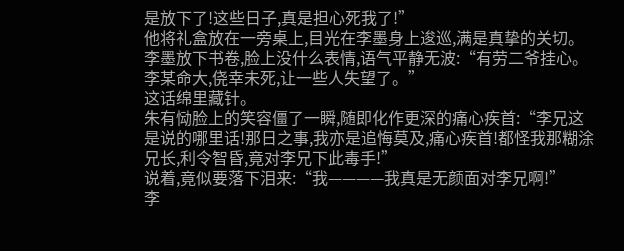是放下了!这些日子,真是担心死我了!”
他将礼盒放在一旁桌上,目光在李墨身上逡巡,满是真挚的关切。
李墨放下书卷,脸上没什么表情,语气平静无波:“有劳二爷挂心。李某命大,侥幸未死,让一些人失望了。”
这话绵里藏针。
朱有恸脸上的笑容僵了一瞬,随即化作更深的痛心疾首:“李兄这是说的哪里话!那日之事,我亦是追悔莫及,痛心疾首!都怪我那糊涂兄长,利令智昏,竟对李兄下此毒手!”
说着,竟似要落下泪来:“我————我真是无颜面对李兄啊!”
李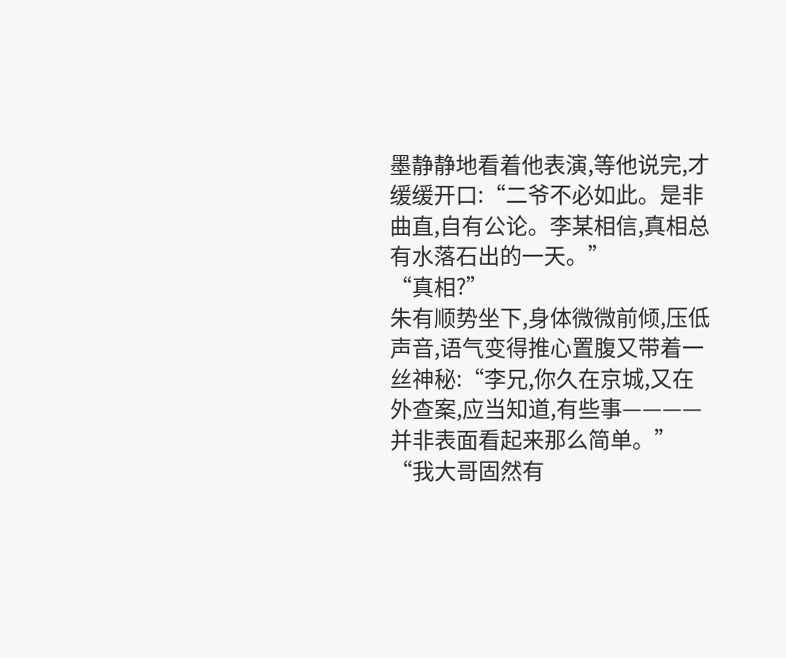墨静静地看着他表演,等他说完,才缓缓开口:“二爷不必如此。是非曲直,自有公论。李某相信,真相总有水落石出的一天。”
“真相?”
朱有顺势坐下,身体微微前倾,压低声音,语气变得推心置腹又带着一丝神秘:“李兄,你久在京城,又在外查案,应当知道,有些事————并非表面看起来那么简单。”
“我大哥固然有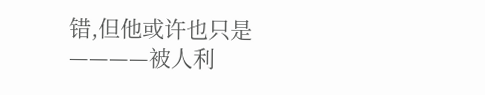错,但他或许也只是————被人利